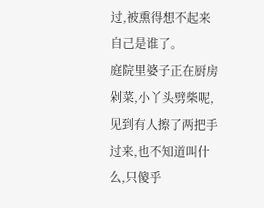过,被熏得想不起来自己是谁了。
庭院里婆子正在厨房剁菜,小丫头劈柴呢,见到有人擦了两把手过来,也不知道叫什么,只傻乎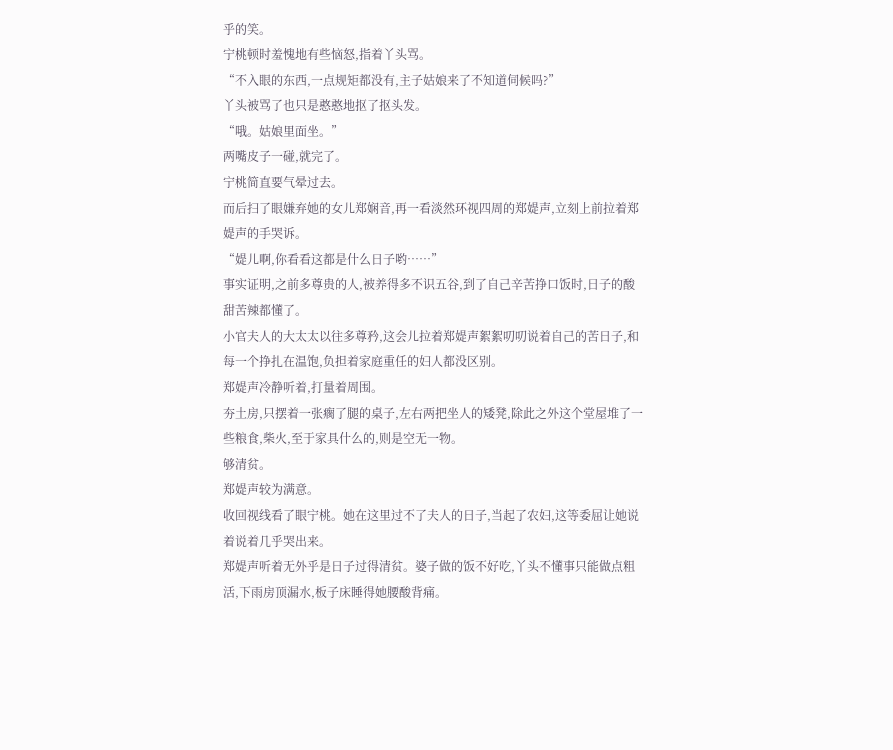乎的笑。
宁桃顿时羞愧地有些恼怒,指着丫头骂。
“不入眼的东西,一点规矩都没有,主子姑娘来了不知道伺候吗?”
丫头被骂了也只是憨憨地抠了抠头发。
“哦。姑娘里面坐。”
两嘴皮子一碰,就完了。
宁桃简直要气晕过去。
而后扫了眼嫌弃她的女儿郑娴音,再一看淡然环视四周的郑媞声,立刻上前拉着郑媞声的手哭诉。
“媞儿啊,你看看这都是什么日子哟……”
事实证明,之前多尊贵的人,被养得多不识五谷,到了自己辛苦挣口饭时,日子的酸甜苦辣都懂了。
小官夫人的大太太以往多尊矜,这会儿拉着郑媞声絮絮叨叨说着自己的苦日子,和每一个挣扎在温饱,负担着家庭重任的妇人都没区别。
郑媞声冷静听着,打量着周围。
夯土房,只摆着一张瘸了腿的桌子,左右两把坐人的矮凳,除此之外这个堂屋堆了一些粮食,柴火,至于家具什么的,则是空无一物。
够清贫。
郑媞声较为满意。
收回视线看了眼宁桃。她在这里过不了夫人的日子,当起了农妇,这等委屈让她说着说着几乎哭出来。
郑媞声听着无外乎是日子过得清贫。婆子做的饭不好吃,丫头不懂事只能做点粗活,下雨房顶漏水,板子床睡得她腰酸背痛。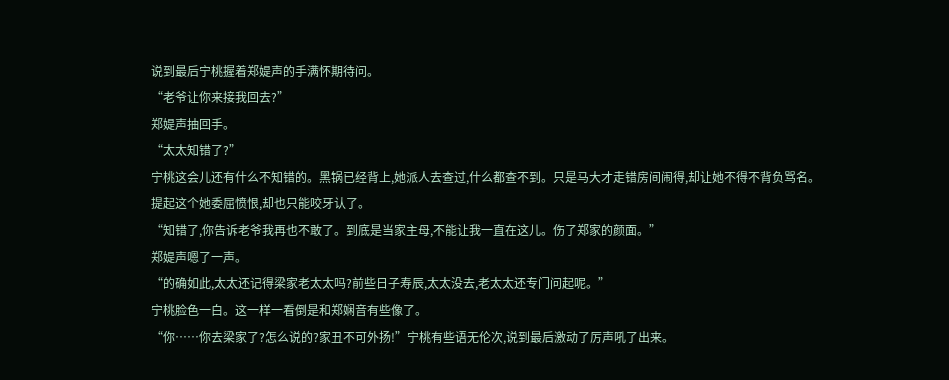说到最后宁桃握着郑媞声的手满怀期待问。
“老爷让你来接我回去?”
郑媞声抽回手。
“太太知错了?”
宁桃这会儿还有什么不知错的。黑锅已经背上,她派人去查过,什么都查不到。只是马大才走错房间闹得,却让她不得不背负骂名。
提起这个她委屈愤恨,却也只能咬牙认了。
“知错了,你告诉老爷我再也不敢了。到底是当家主母,不能让我一直在这儿。伤了郑家的颜面。”
郑媞声嗯了一声。
“的确如此,太太还记得梁家老太太吗?前些日子寿辰,太太没去,老太太还专门问起呢。”
宁桃脸色一白。这一样一看倒是和郑娴音有些像了。
“你……你去梁家了?怎么说的?家丑不可外扬!”宁桃有些语无伦次,说到最后激动了厉声吼了出来。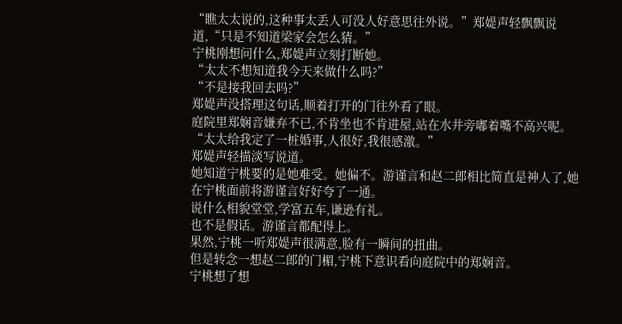“瞧太太说的,这种事太丢人可没人好意思往外说。”郑媞声轻飘飘说道,“只是不知道梁家会怎么猜。”
宁桃刚想问什么,郑媞声立刻打断她。
“太太不想知道我今天来做什么吗?”
“不是接我回去吗?”
郑媞声没搭理这句话,顺着打开的门往外看了眼。
庭院里郑娴音嫌弃不已,不肯坐也不肯进屋,站在水井旁嘟着嘴不高兴呢。
“太太给我定了一桩婚事,人很好,我很感激。”
郑媞声轻描淡写说道。
她知道宁桃要的是她难受。她偏不。游谨言和赵二郎相比简直是神人了,她在宁桃面前将游谨言好好夸了一通。
说什么相貌堂堂,学富五车,谦逊有礼。
也不是假话。游谨言都配得上。
果然,宁桃一听郑媞声很满意,脸有一瞬间的扭曲。
但是转念一想赵二郎的门楣,宁桃下意识看向庭院中的郑娴音。
宁桃想了想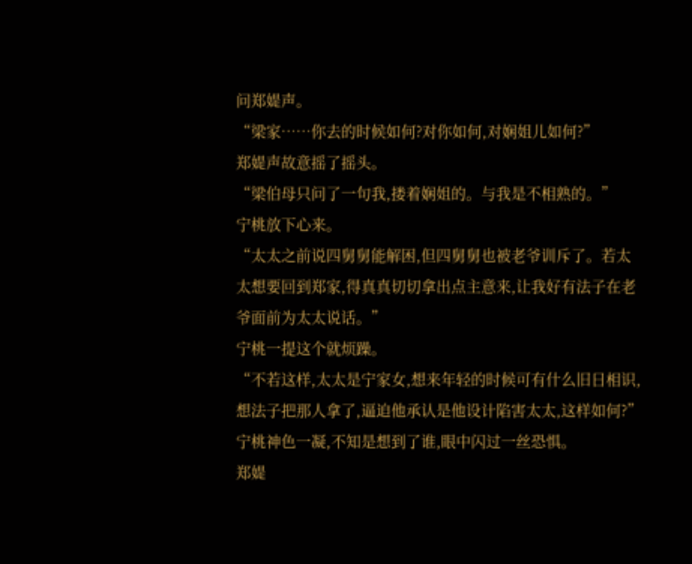问郑媞声。
“梁家……你去的时候如何?对你如何,对娴姐儿如何?”
郑媞声故意摇了摇头。
“梁伯母只问了一句我,搂着娴姐的。与我是不相熟的。”
宁桃放下心来。
“太太之前说四舅舅能解困,但四舅舅也被老爷训斥了。若太太想要回到郑家,得真真切切拿出点主意来,让我好有法子在老爷面前为太太说话。”
宁桃一提这个就烦躁。
“不若这样,太太是宁家女,想来年轻的时候可有什么旧日相识,想法子把那人拿了,逼迫他承认是他设计陷害太太,这样如何?”
宁桃神色一凝,不知是想到了谁,眼中闪过一丝恐惧。
郑媞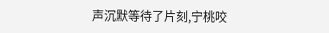声沉默等待了片刻,宁桃咬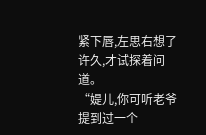紧下唇,左思右想了许久,才试探着问道。
“媞儿,你可听老爷提到过一个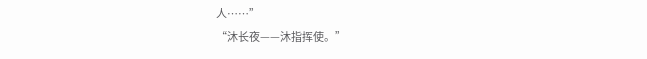人……”
“沐长夜——沐指挥使。”